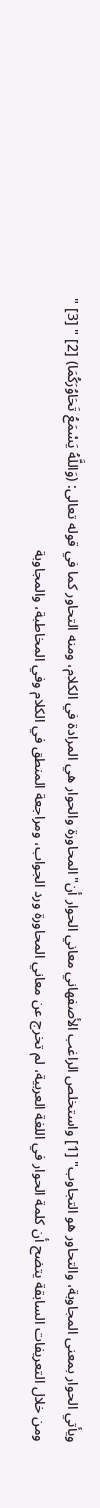ويأتي الحوار بمعنى المجاوبة، والتحاور هو التجاوب" [1] واستخلص الراغب الأصفهاني معاني الحوار أن"المحاورة والحوار هي المرادة في الكلام، ومنه التحاور كما في قوله تعالى: (وَاللَّهُ يَسْمَعُ تَحَاوُرَكُمَا) [2] " [3] "
ومن خلال التعريفات السابقة يتضح أن كلمة الحوار في اللغة العربية، لم تخرج عن معاني المحاورة ورد الجواب، ومراجعة المنطق في الكلام وفي المخاطبة، والمجاوبة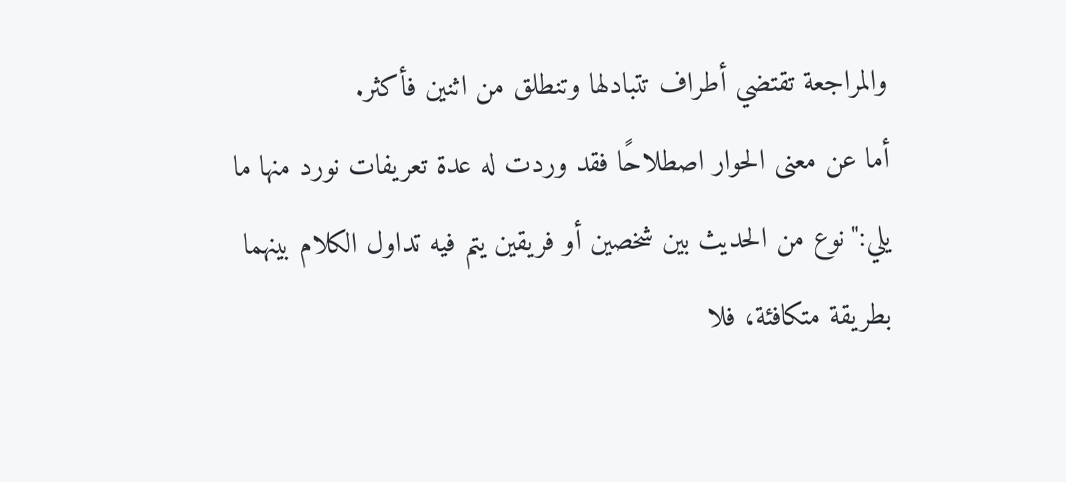والمراجعة تقتضي أطراف تتبادلها وتنطلق من اثنين فأكثر.
أما عن معنى الحوار اصطلاحًا فقد وردت له عدة تعريفات نورد منها ما يلي:"نوع من الحديث بين شخصين أو فريقين يتم فيه تداول الكلام بينهما بطريقة متكافئة، فلا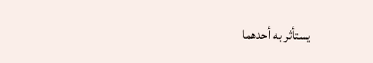يستأثر به أحدهما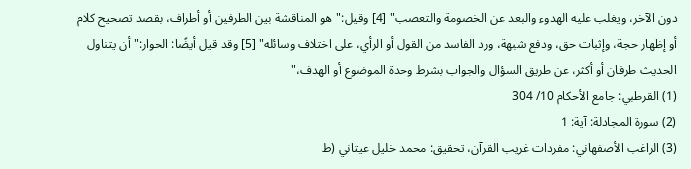دون الآخر، ويغلب عليه الهدوء والبعد عن الخصومة والتعصب" [4] وقيل:"هو المناقشة بين الطرفين أو أطراف، بقصد تصحيح كلام أو إظهار حجة، وإثبات حق، ودفع شبهة، ورد الفاسد من القول أو الرأي، على اختلاف وسائله" [5] وقد قيل أيضًا: الحوار:"أن يتناول الحديث طرفان أو أكثر، عن طريق السؤال والجواب بشرط وحدة الموضوع أو الهدف،"
(1) القرطبي: جامع الأحكام 10/ 304
(2) سورة المجادلة: آية: 1
(3) الراغب الأصفهاني: مفردات غريب القرآن، تحقيق: محمد خليل عيتاني (ط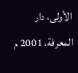الأولى، دار المعرفة، 2001 م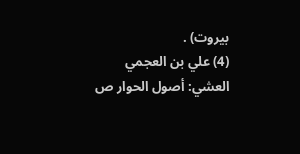بيروت) .
(4) علي بن العجمي العشي: أصول الحوار ص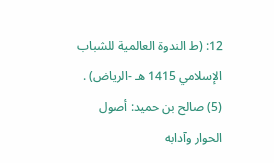12: (ط الندوة العالمية للشباب الإسلامي 1415 هـ -الرياض) .
(5) صالح بن حميد: أصول الحوار وآدابه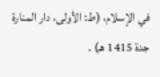في الإسلام، (ط: الأولى، دار المنارة جدة 1415 هـ) .